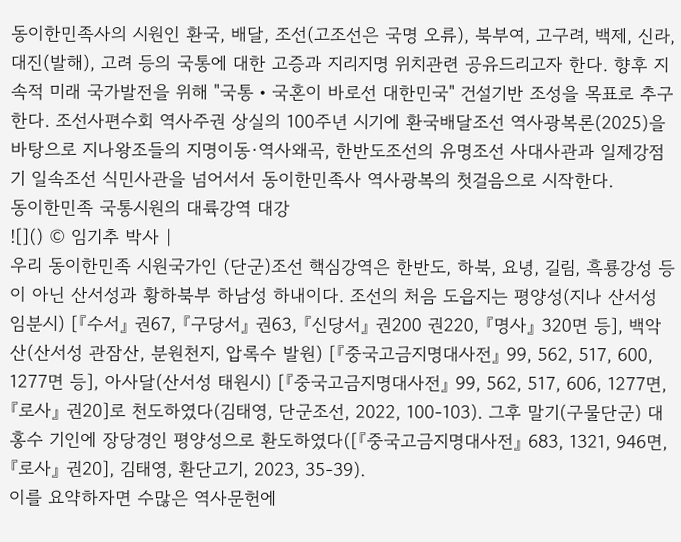동이한민족사의 시원인 환국, 배달, 조선(고조선은 국명 오류), 북부여, 고구려, 백제, 신라, 대진(발해), 고려 등의 국통에 대한 고증과 지리지명 위치관련 공유드리고자 한다. 향후 지속적 미래 국가발전을 위해 "국통・국혼이 바로선 대한민국" 건설기반 조성을 목표로 추구한다. 조선사편수회 역사주권 상실의 100주년 시기에 환국배달조선 역사광복론(2025)을 바탕으로 지나왕조들의 지명이동·역사왜곡, 한반도조선의 유명조선 사대사관과 일제강점기 일속조선 식민사관을 넘어서서 동이한민족사 역사광복의 첫걸음으로 시작한다.
동이한민족 국통시원의 대륙강역 대강
![]() © 임기추 박사 |
우리 동이한민족 시원국가인 (단군)조선 핵심강역은 한반도, 하북, 요녕, 길림, 흑룡강성 등이 아닌 산서성과 황하북부 하남성 하내이다. 조선의 처음 도읍지는 평양성(지나 산서성 임분시) [『수서』 권67, 『구당서』 권63, 『신당서』 권200 권220, 『명사』 320면 등], 백악산(산서성 관잠산, 분원천지, 압록수 발원) [『중국고금지명대사전』 99, 562, 517, 600, 1277면 등], 아사달(산서성 태원시) [『중국고금지명대사전』 99, 562, 517, 606, 1277면, 『로사』 권20]로 천도하였다(김태영, 단군조선, 2022, 100-103). 그후 말기(구물단군) 대홍수 기인에 장당경인 평양성으로 환도하였다([『중국고금지명대사전』 683, 1321, 946면, 『로사』 권20], 김태영, 환단고기, 2023, 35-39).
이를 요약하자면 수많은 역사문헌에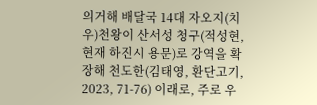의거해 배달국 14대 자오지(치우)천왕이 산서성 청구(적성현, 현재 하진시 용문)로 강역을 확장해 천도한(김태영, 환단고기, 2023, 71-76) 이래로, 주로 우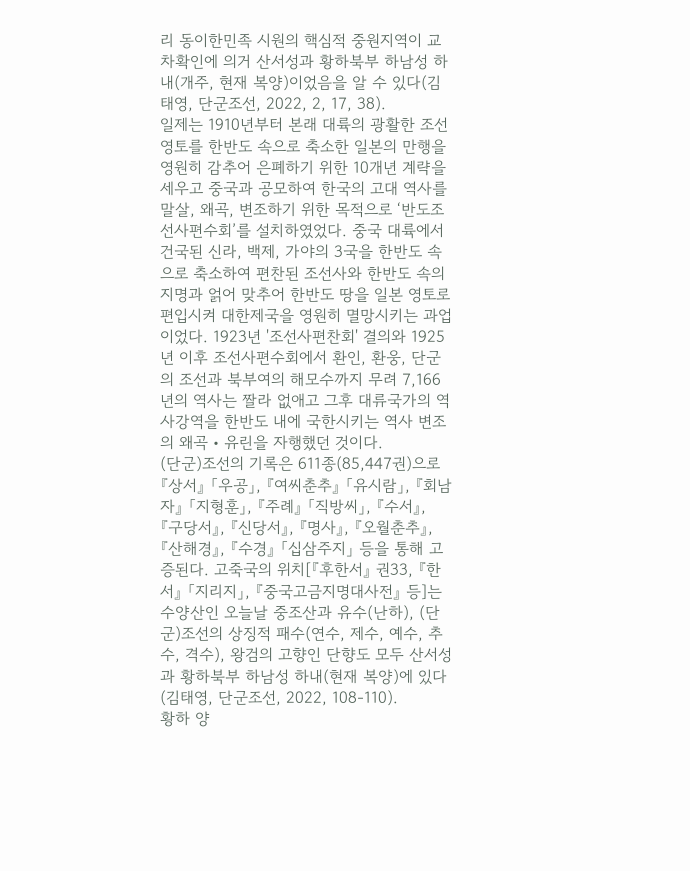리 동이한민족 시원의 핵심적 중원지역이 교차확인에 의거 산서성과 황하북부 하남성 하내(개주, 현재 복양)이었음을 알 수 있다(김태영, 단군조선, 2022, 2, 17, 38).
일제는 1910년부터 본래 대륙의 광활한 조선 영토를 한반도 속으로 축소한 일본의 만행을 영원히 감추어 은폐하기 위한 10개년 계략을 세우고 중국과 공모하여 한국의 고대 역사를 말살, 왜곡, 변조하기 위한 목적으로 ‘반도조선사편수회’를 설치하였었다. 중국 대륙에서 건국된 신라, 백제, 가야의 3국을 한반도 속으로 축소하여 편찬된 조선사와 한반도 속의 지명과 얽어 맞추어 한반도 땅을 일본 영토로 편입시켜 대한제국을 영원히 멸망시키는 과업이었다. 1923년 '조선사편찬회' 결의와 1925년 이후 조선사편수회에서 환인, 환웅, 단군의 조선과 북부여의 해모수까지 무려 7,166년의 역사는 짤라 없애고 그후 대류국가의 역사강역을 한반도 내에 국한시키는 역사 변조의 왜곡・유린을 자행했던 것이다.
(단군)조선의 기록은 611종(85,447권)으로 『상서』 「우공」, 『여씨춘추』 「유시람」, 『회남자』 「지형훈」, 『주례』 「직방씨」, 『수서』, 『구당서』, 『신당서』, 『명사』, 『오월춘추』, 『산해경』, 『수경』 「십삼주지」 등을 통해 고증된다. 고죽국의 위치[『후한서』 권33, 『한서』 「지리지」, 『중국고금지명대사전』 등]는 수양산인 오늘날 중조산과 유수(난하), (단군)조선의 상징적 패수(연수, 제수, 예수, 추수, 격수), 왕검의 고향인 단향도 모두 산서성과 황하북부 하남성 하내(현재 복양)에 있다(김태영, 단군조선, 2022, 108-110).
황하 양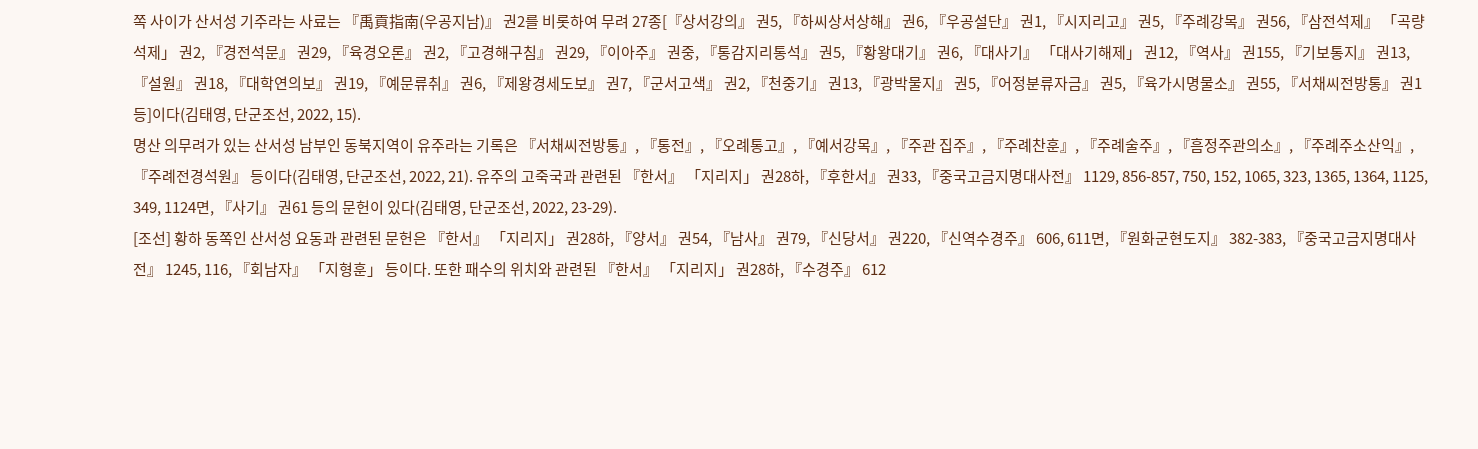쪽 사이가 산서성 기주라는 사료는 『禹貢指南(우공지남)』 권2를 비롯하여 무려 27종[『상서강의』 권5, 『하씨상서상해』 권6, 『우공설단』 권1, 『시지리고』 권5, 『주례강목』 권56, 『삼전석제』 「곡량석제」 권2, 『경전석문』 권29, 『육경오론』 권2, 『고경해구침』 권29, 『이아주』 권중, 『통감지리통석』 권5, 『황왕대기』 권6, 『대사기』 「대사기해제」 권12, 『역사』 권155, 『기보통지』 권13, 『설원』 권18, 『대학연의보』 권19, 『예문류취』 권6, 『제왕경세도보』 권7, 『군서고색』 권2, 『천중기』 권13, 『광박물지』 권5, 『어정분류자금』 권5, 『육가시명물소』 권55, 『서채씨전방통』 권1 등]이다(김태영, 단군조선, 2022, 15).
명산 의무려가 있는 산서성 남부인 동북지역이 유주라는 기록은 『서채씨전방통』, 『통전』, 『오례통고』, 『예서강목』, 『주관 집주』, 『주례찬훈』, 『주례술주』, 『흠정주관의소』, 『주례주소산익』, 『주례전경석원』 등이다(김태영, 단군조선, 2022, 21). 유주의 고죽국과 관련된 『한서』 「지리지」 권28하, 『후한서』 권33, 『중국고금지명대사전』 1129, 856-857, 750, 152, 1065, 323, 1365, 1364, 1125, 349, 1124면, 『사기』 권61 등의 문헌이 있다(김태영, 단군조선, 2022, 23-29).
[조선] 황하 동쪽인 산서성 요동과 관련된 문헌은 『한서』 「지리지」 권28하, 『양서』 권54, 『남사』 권79, 『신당서』 권220, 『신역수경주』 606, 611면, 『원화군현도지』 382-383, 『중국고금지명대사전』 1245, 116, 『회남자』 「지형훈」 등이다. 또한 패수의 위치와 관련된 『한서』 「지리지」 권28하, 『수경주』 612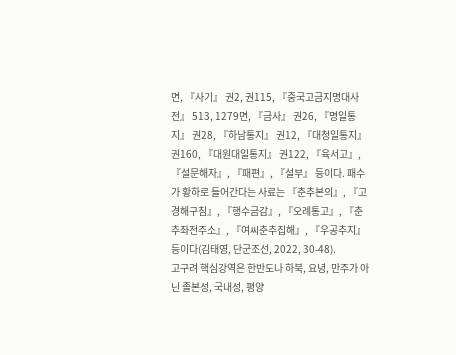면, 『사기』 권2, 권115, 『중국고금지명대사전』 513, 1279면, 『금사』 권26, 『명일통지』 권28, 『하남통지』 권12, 『대청일통지』 권160, 『대원대일통지』 권122, 『육서고』, 『설문해자』, 『패편』, 『설부』 등이다. 패수가 황하로 들어간다는 사료는 『춘추본의』, 『고경해구침』, 『행수금감』, 『오례통고』, 『춘추좌전주소』, 『여씨춘추집해』, 『우공추지』 등이다(김태영, 단군조선, 2022, 30-48).
고구려 핵심강역은 한반도나 하북, 요녕, 만주가 아닌 졸본성, 국내성, 평양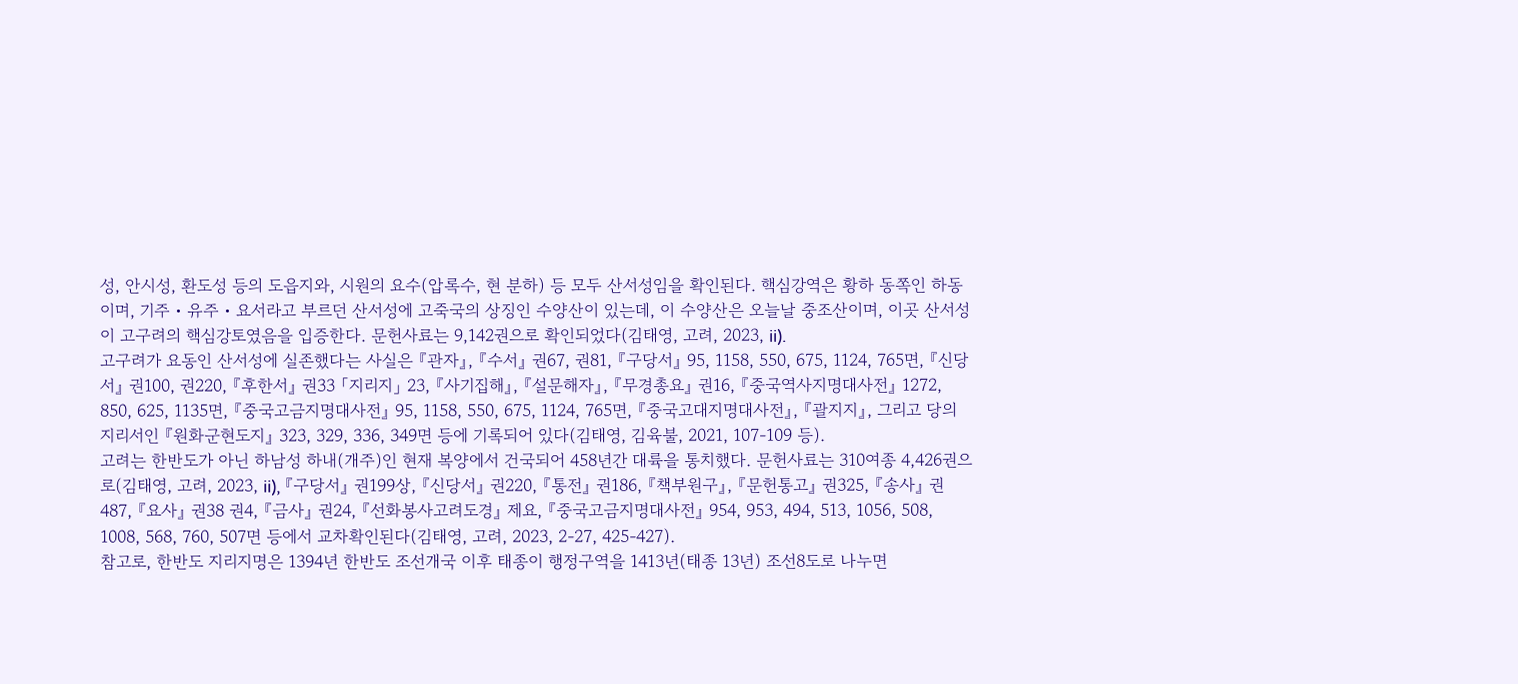성, 안시성, 환도성 등의 도읍지와, 시원의 요수(압록수, 현 분하) 등 모두 산서성임을 확인된다. 핵심강역은 황하 동쪽인 하동이며, 기주・유주・요서라고 부르던 산서성에 고죽국의 상징인 수양산이 있는데, 이 수양산은 오늘날 중조산이며, 이곳 산서성이 고구려의 핵심강토였음을 입증한다. 문헌사료는 9,142권으로 확인되었다(김태영, 고려, 2023, ii).
고구려가 요동인 산서성에 실존했다는 사실은 『관자』, 『수서』 권67, 권81, 『구당서』 95, 1158, 550, 675, 1124, 765면, 『신당서』 권100, 권220, 『후한서』 권33 「지리지」 23, 『사기집해』, 『설문해자』, 『무경총요』 권16, 『중국역사지명대사전』 1272, 850, 625, 1135면, 『중국고금지명대사전』 95, 1158, 550, 675, 1124, 765면, 『중국고대지명대사전』, 『괄지지』, 그리고 당의 지리서인 『원화군현도지』 323, 329, 336, 349면 등에 기록되어 있다(김태영, 김육불, 2021, 107-109 등).
고려는 한반도가 아닌 하남성 하내(개주)인 현재 복양에서 건국되어 458년간 대륙을 통치했다. 문헌사료는 310여종 4,426권으로(김태영, 고려, 2023, ii), 『구당서』 권199상, 『신당서』 권220, 『통전』 권186, 『책부원구』, 『문헌통고』 권325, 『송사』 권487, 『요사』 권38 권4, 『금사』 권24, 『선화봉사고려도경』 제요, 『중국고금지명대사전』 954, 953, 494, 513, 1056, 508, 1008, 568, 760, 507면 등에서 교차확인된다(김태영, 고려, 2023, 2-27, 425-427).
참고로, 한반도 지리지명은 1394년 한반도 조선개국 이후 태종이 행정구역을 1413년(태종 13년) 조선8도로 나누면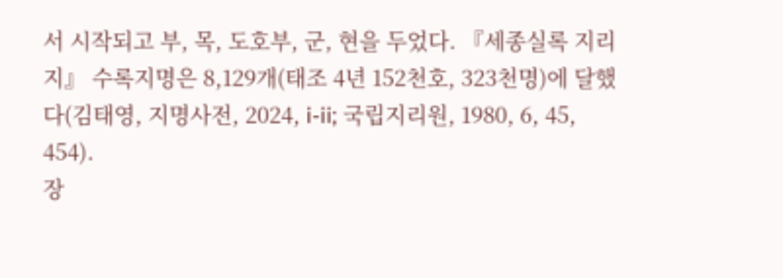서 시작되고 부, 목, 도호부, 군, 현을 두었다. 『세종실록 지리지』 수록지명은 8,129개(태조 4년 152천호, 323천명)에 달했다(김태영, 지명사전, 2024, i-ii; 국립지리원, 1980, 6, 45, 454).
장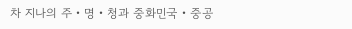차 지나의 주・명・청과 중화민국・중공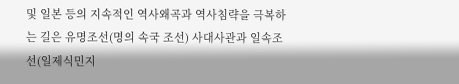및 일본 등의 지속적인 역사왜곡과 역사침략을 극복하는 길은 유명조선(명의 속국 조선) 사대사관과 일속조선(일제식민지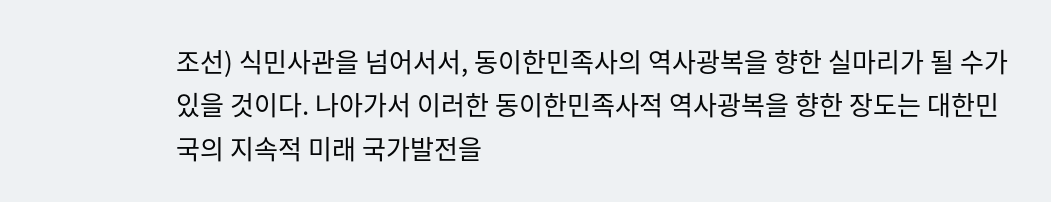조선) 식민사관을 넘어서서, 동이한민족사의 역사광복을 향한 실마리가 될 수가 있을 것이다. 나아가서 이러한 동이한민족사적 역사광복을 향한 장도는 대한민국의 지속적 미래 국가발전을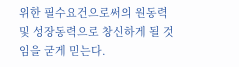위한 필수요건으로써의 원동력 및 성장동력으로 창신하게 될 것임을 굳게 믿는다.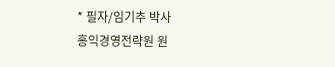* 필자/임기추 박사
홍익경영전략원 원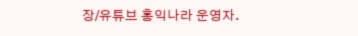장/유튜브 홍익나라 운영자.